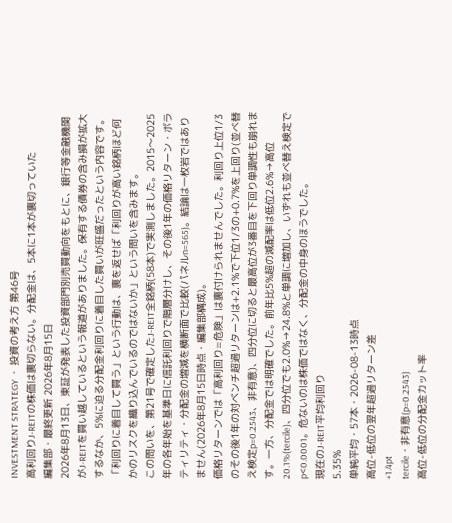INVESTMENT STRATEGY ・ 投資の考え方 第46号
高利回りJ-REITの株価は裏切らない。分配金は、5本に1本が裏切っていた
編集部・最終更新 2026年8月15日
2026年8月13日、東証が発表した投資部門別売買動向をもとに、銀行等金融機関がJ-REITを買い越しているという報道がありました。保有する債券の含み損が拡大するなか、5%に迫る分配金利回りに着目した買いが旺盛だったという内容です。「利回りに着目して買う」という行動は、裏を返せば「利回りが高い銘柄ほど何かのリスクを織り込んでいるのではないか」という問いを含みます。
この問いを、第21号で確定したJ-REIT全銘柄(58本)で実測しました。2015〜2025年の各年始を基準日に信託利回りで階層分けし、その後1年の価格リターン・ボラティリティ・分配金の増減を横断面で比較(パネルn=565)。結論は一枚岩ではありません(2026年8月15日時点・編集部構成)。
価格リターンでは「高利回り=危険」は裏付けられませんでした。利回り上位1/3のその後1年の対ベンチ超過リターンは+2.1%で下位1/3の+0.7%を上回り(並べ替え検定p=0.2543、非有意)、四分位に切ると最高位が3番目を下回り単調性も崩れます。一方、分配金では明確でした。前年比5%超の減配率は低位2.6%→高位20.1%(tercile)、四分位でも2.0%→24.8%と単調に増加し、いずれも並べ替え検定でp<0.0001。危ないのは株価ではなく、分配金の中身のほうでした。
現在のJ-REIT平均利回り
5.35%
単純平均・57本・2026-08-13時点
高位-低位の翌年超過リターン差
+1.4pt
tercile・非有意(p=0.2543)
高位-低位の分配金カット率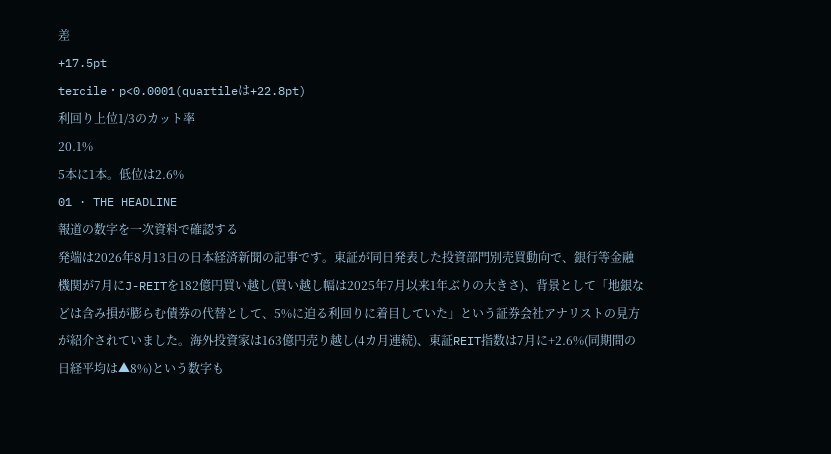差
+17.5pt
tercile・p<0.0001(quartileは+22.8pt)
利回り上位1/3のカット率
20.1%
5本に1本。低位は2.6%
01 · THE HEADLINE
報道の数字を一次資料で確認する
発端は2026年8月13日の日本経済新聞の記事です。東証が同日発表した投資部門別売買動向で、銀行等金融機関が7月にJ-REITを182億円買い越し(買い越し幅は2025年7月以来1年ぶりの大きさ)、背景として「地銀などは含み損が膨らむ債券の代替として、5%に迫る利回りに着目していた」という証券会社アナリストの見方が紹介されていました。海外投資家は163億円売り越し(4カ月連続)、東証REIT指数は7月に+2.6%(同期間の日経平均は▲8%)という数字も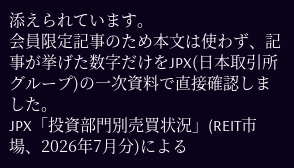添えられています。
会員限定記事のため本文は使わず、記事が挙げた数字だけをJPX(日本取引所グループ)の一次資料で直接確認しました。
JPX「投資部門別売買状況」(REIT市場、2026年7月分)による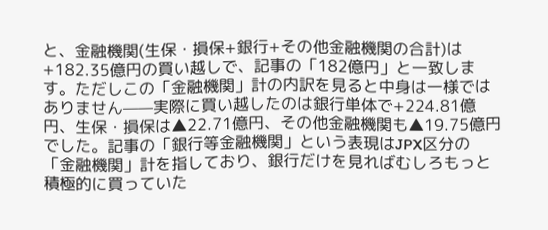と、金融機関(生保・損保+銀行+その他金融機関の合計)は+182.35億円の買い越しで、記事の「182億円」と一致します。ただしこの「金融機関」計の内訳を見ると中身は一様ではありません——実際に買い越したのは銀行単体で+224.81億円、生保・損保は▲22.71億円、その他金融機関も▲19.75億円でした。記事の「銀行等金融機関」という表現はJPX区分の「金融機関」計を指しており、銀行だけを見ればむしろもっと積極的に買っていた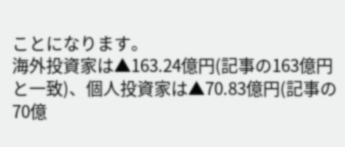ことになります。
海外投資家は▲163.24億円(記事の163億円と一致)、個人投資家は▲70.83億円(記事の70億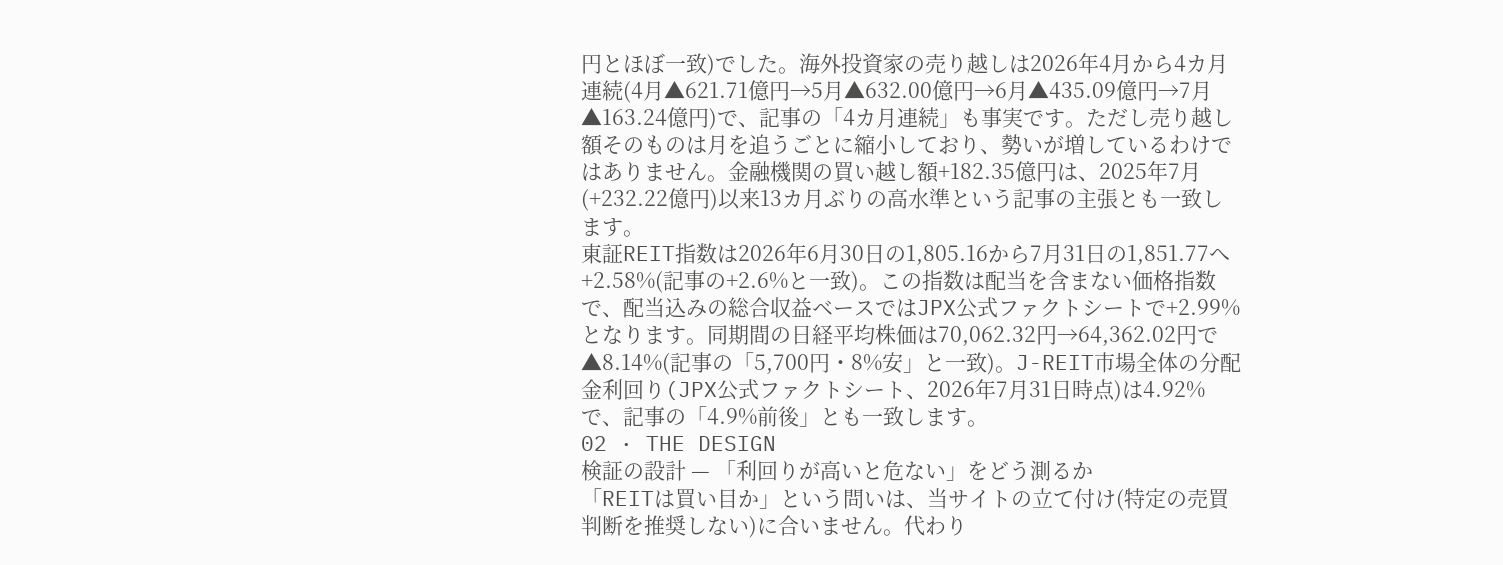円とほぼ一致)でした。海外投資家の売り越しは2026年4月から4カ月連続(4月▲621.71億円→5月▲632.00億円→6月▲435.09億円→7月▲163.24億円)で、記事の「4カ月連続」も事実です。ただし売り越し額そのものは月を追うごとに縮小しており、勢いが増しているわけではありません。金融機関の買い越し額+182.35億円は、2025年7月(+232.22億円)以来13カ月ぶりの高水準という記事の主張とも一致します。
東証REIT指数は2026年6月30日の1,805.16から7月31日の1,851.77へ+2.58%(記事の+2.6%と一致)。この指数は配当を含まない価格指数で、配当込みの総合収益ベースではJPX公式ファクトシートで+2.99%となります。同期間の日経平均株価は70,062.32円→64,362.02円で▲8.14%(記事の「5,700円・8%安」と一致)。J-REIT市場全体の分配金利回り(JPX公式ファクトシート、2026年7月31日時点)は4.92%で、記事の「4.9%前後」とも一致します。
02 · THE DESIGN
検証の設計 — 「利回りが高いと危ない」をどう測るか
「REITは買い目か」という問いは、当サイトの立て付け(特定の売買判断を推奨しない)に合いません。代わり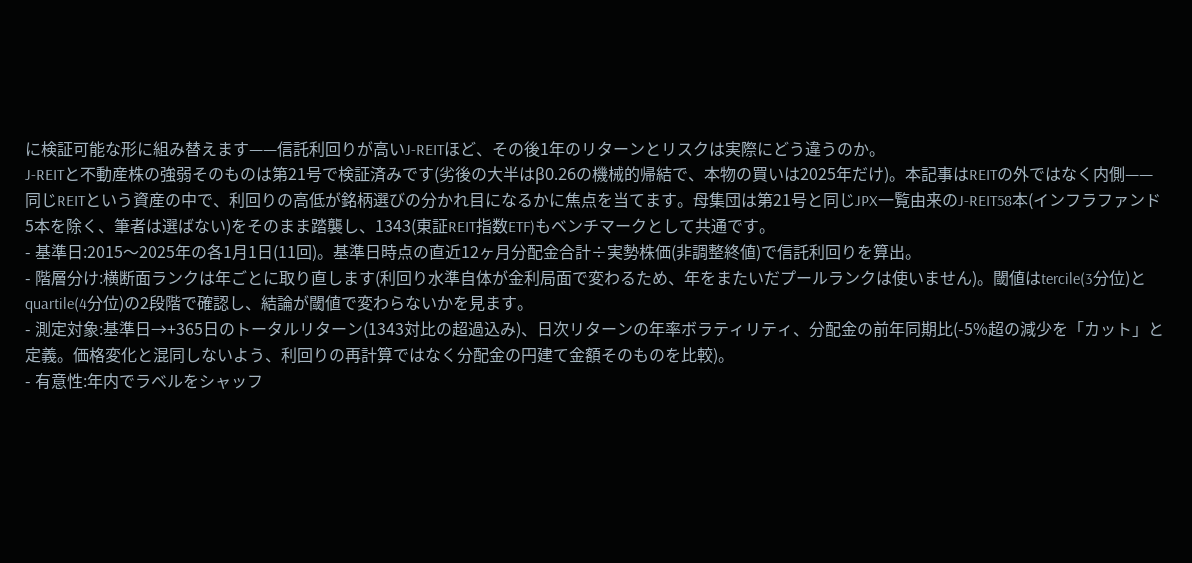に検証可能な形に組み替えます——信託利回りが高いJ-REITほど、その後1年のリターンとリスクは実際にどう違うのか。
J-REITと不動産株の強弱そのものは第21号で検証済みです(劣後の大半はβ0.26の機械的帰結で、本物の買いは2025年だけ)。本記事はREITの外ではなく内側——同じREITという資産の中で、利回りの高低が銘柄選びの分かれ目になるかに焦点を当てます。母集団は第21号と同じJPX一覧由来のJ-REIT58本(インフラファンド5本を除く、筆者は選ばない)をそのまま踏襲し、1343(東証REIT指数ETF)もベンチマークとして共通です。
- 基準日:2015〜2025年の各1月1日(11回)。基準日時点の直近12ヶ月分配金合計÷実勢株価(非調整終値)で信託利回りを算出。
- 階層分け:横断面ランクは年ごとに取り直します(利回り水準自体が金利局面で変わるため、年をまたいだプールランクは使いません)。閾値はtercile(3分位)とquartile(4分位)の2段階で確認し、結論が閾値で変わらないかを見ます。
- 測定対象:基準日→+365日のトータルリターン(1343対比の超過込み)、日次リターンの年率ボラティリティ、分配金の前年同期比(-5%超の減少を「カット」と定義。価格変化と混同しないよう、利回りの再計算ではなく分配金の円建て金額そのものを比較)。
- 有意性:年内でラベルをシャッフ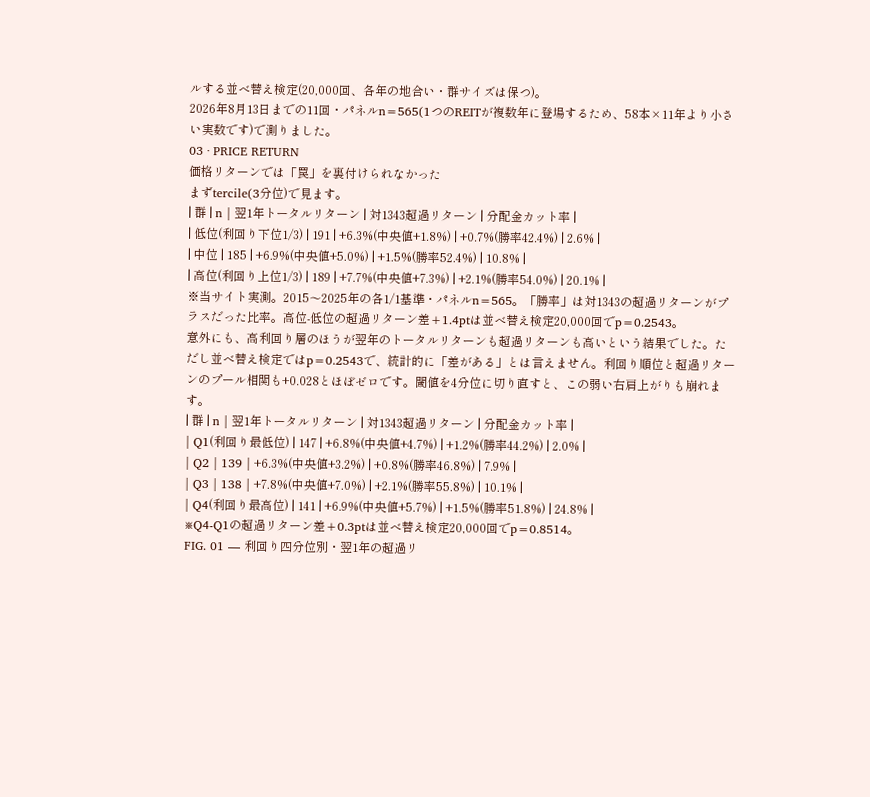ルする並べ替え検定(20,000回、各年の地合い・群サイズは保つ)。
2026年8月13日までの11回・パネルn=565(1つのREITが複数年に登場するため、58本×11年より小さい実数です)で測りました。
03 · PRICE RETURN
価格リターンでは「罠」を裏付けられなかった
まずtercile(3分位)で見ます。
| 群 | n | 翌1年トータルリターン | 対1343超過リターン | 分配金カット率 |
| 低位(利回り下位1/3) | 191 | +6.3%(中央値+1.8%) | +0.7%(勝率42.4%) | 2.6% |
| 中位 | 185 | +6.9%(中央値+5.0%) | +1.5%(勝率52.4%) | 10.8% |
| 高位(利回り上位1/3) | 189 | +7.7%(中央値+7.3%) | +2.1%(勝率54.0%) | 20.1% |
※当サイト実測。2015〜2025年の各1/1基準・パネルn=565。「勝率」は対1343の超過リターンがプラスだった比率。高位-低位の超過リターン差+1.4ptは並べ替え検定20,000回でp=0.2543。
意外にも、高利回り層のほうが翌年のトータルリターンも超過リターンも高いという結果でした。ただし並べ替え検定ではp=0.2543で、統計的に「差がある」とは言えません。利回り順位と超過リターンのプール相関も+0.028とほぼゼロです。閾値を4分位に切り直すと、この弱い右肩上がりも崩れます。
| 群 | n | 翌1年トータルリターン | 対1343超過リターン | 分配金カット率 |
| Q1(利回り最低位) | 147 | +6.8%(中央値+4.7%) | +1.2%(勝率44.2%) | 2.0% |
| Q2 | 139 | +6.3%(中央値+3.2%) | +0.8%(勝率46.8%) | 7.9% |
| Q3 | 138 | +7.8%(中央値+7.0%) | +2.1%(勝率55.8%) | 10.1% |
| Q4(利回り最高位) | 141 | +6.9%(中央値+5.7%) | +1.5%(勝率51.8%) | 24.8% |
※Q4-Q1の超過リターン差+0.3ptは並べ替え検定20,000回でp=0.8514。
FIG. 01 — 利回り四分位別・翌1年の超過リ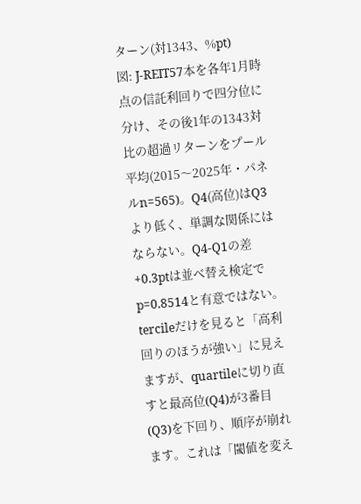ターン(対1343、%pt)
図: J-REIT57本を各年1月時点の信託利回りで四分位に分け、その後1年の1343対比の超過リターンをプール平均(2015〜2025年・パネルn=565)。Q4(高位)はQ3より低く、単調な関係にはならない。Q4-Q1の差+0.3ptは並べ替え検定でp=0.8514と有意ではない。
tercileだけを見ると「高利回りのほうが強い」に見えますが、quartileに切り直すと最高位(Q4)が3番目(Q3)を下回り、順序が崩れます。これは「閾値を変え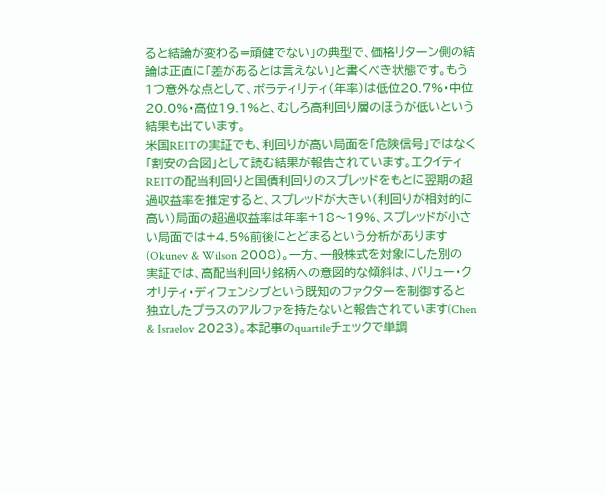ると結論が変わる=頑健でない」の典型で、価格リターン側の結論は正直に「差があるとは言えない」と書くべき状態です。もう1つ意外な点として、ボラティリティ(年率)は低位20.7%・中位20.0%・高位19.1%と、むしろ高利回り層のほうが低いという結果も出ています。
米国REITの実証でも、利回りが高い局面を「危険信号」ではなく「割安の合図」として読む結果が報告されています。エクイティREITの配当利回りと国債利回りのスプレッドをもとに翌期の超過収益率を推定すると、スプレッドが大きい(利回りが相対的に高い)局面の超過収益率は年率+18〜19%、スプレッドが小さい局面では+4.5%前後にとどまるという分析があります(Okunev & Wilson 2008)。一方、一般株式を対象にした別の実証では、高配当利回り銘柄への意図的な傾斜は、バリュー・クオリティ・ディフェンシブという既知のファクターを制御すると独立したプラスのアルファを持たないと報告されています(Chen & Israelov 2023)。本記事のquartileチェックで単調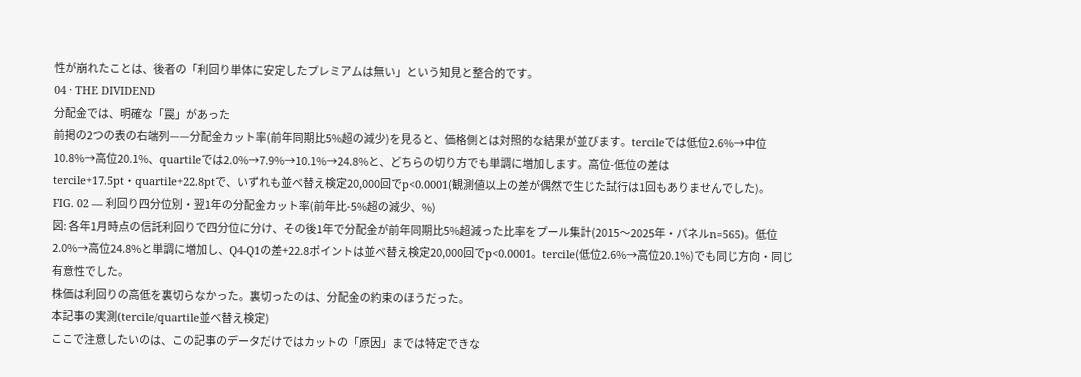性が崩れたことは、後者の「利回り単体に安定したプレミアムは無い」という知見と整合的です。
04 · THE DIVIDEND
分配金では、明確な「罠」があった
前掲の2つの表の右端列——分配金カット率(前年同期比5%超の減少)を見ると、価格側とは対照的な結果が並びます。tercileでは低位2.6%→中位10.8%→高位20.1%、quartileでは2.0%→7.9%→10.1%→24.8%と、どちらの切り方でも単調に増加します。高位-低位の差はtercile+17.5pt・quartile+22.8ptで、いずれも並べ替え検定20,000回でp<0.0001(観測値以上の差が偶然で生じた試行は1回もありませんでした)。
FIG. 02 — 利回り四分位別・翌1年の分配金カット率(前年比-5%超の減少、%)
図: 各年1月時点の信託利回りで四分位に分け、その後1年で分配金が前年同期比5%超減った比率をプール集計(2015〜2025年・パネルn=565)。低位2.0%→高位24.8%と単調に増加し、Q4-Q1の差+22.8ポイントは並べ替え検定20,000回でp<0.0001。tercile(低位2.6%→高位20.1%)でも同じ方向・同じ有意性でした。
株価は利回りの高低を裏切らなかった。裏切ったのは、分配金の約束のほうだった。
本記事の実測(tercile/quartile並べ替え検定)
ここで注意したいのは、この記事のデータだけではカットの「原因」までは特定できな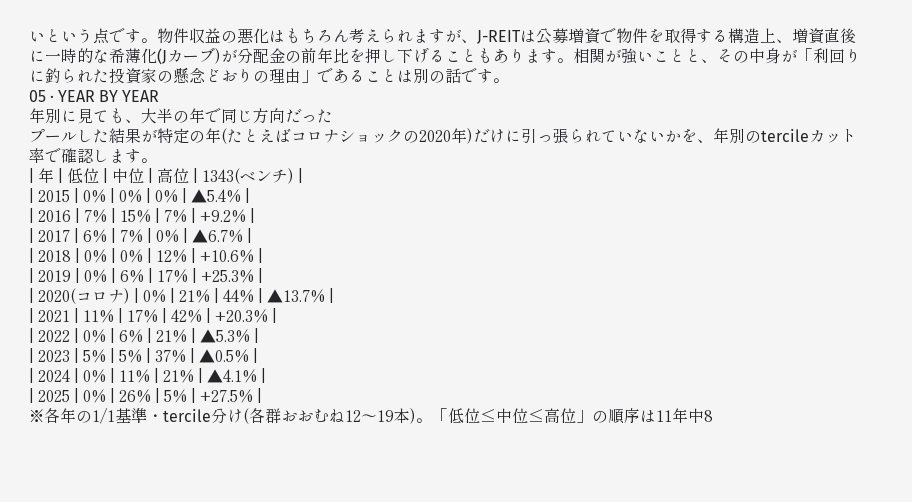いという点です。物件収益の悪化はもちろん考えられますが、J-REITは公募増資で物件を取得する構造上、増資直後に一時的な希薄化(Jカーブ)が分配金の前年比を押し下げることもあります。相関が強いことと、その中身が「利回りに釣られた投資家の懸念どおりの理由」であることは別の話です。
05 · YEAR BY YEAR
年別に見ても、大半の年で同じ方向だった
プールした結果が特定の年(たとえばコロナショックの2020年)だけに引っ張られていないかを、年別のtercileカット率で確認します。
| 年 | 低位 | 中位 | 高位 | 1343(ベンチ) |
| 2015 | 0% | 0% | 0% | ▲5.4% |
| 2016 | 7% | 15% | 7% | +9.2% |
| 2017 | 6% | 7% | 0% | ▲6.7% |
| 2018 | 0% | 0% | 12% | +10.6% |
| 2019 | 0% | 6% | 17% | +25.3% |
| 2020(コロナ) | 0% | 21% | 44% | ▲13.7% |
| 2021 | 11% | 17% | 42% | +20.3% |
| 2022 | 0% | 6% | 21% | ▲5.3% |
| 2023 | 5% | 5% | 37% | ▲0.5% |
| 2024 | 0% | 11% | 21% | ▲4.1% |
| 2025 | 0% | 26% | 5% | +27.5% |
※各年の1/1基準・tercile分け(各群おおむね12〜19本)。「低位≤中位≤高位」の順序は11年中8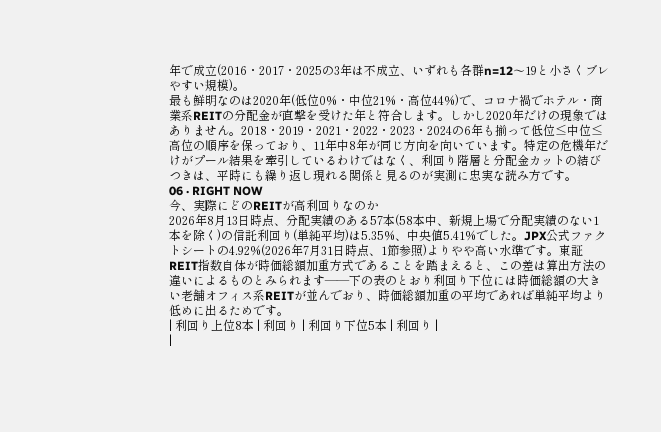年で成立(2016・2017・2025の3年は不成立、いずれも各群n=12〜19と小さくブレやすい規模)。
最も鮮明なのは2020年(低位0%・中位21%・高位44%)で、コロナ禍でホテル・商業系REITの分配金が直撃を受けた年と符合します。しかし2020年だけの現象ではありません。2018・2019・2021・2022・2023・2024の6年も揃って低位≤中位≤高位の順序を保っており、11年中8年が同じ方向を向いています。特定の危機年だけがプール結果を牽引しているわけではなく、利回り階層と分配金カットの結びつきは、平時にも繰り返し現れる関係と見るのが実測に忠実な読み方です。
06 · RIGHT NOW
今、実際にどのREITが高利回りなのか
2026年8月13日時点、分配実績のある57本(58本中、新規上場で分配実績のない1本を除く)の信託利回り(単純平均)は5.35%、中央値5.41%でした。JPX公式ファクトシートの4.92%(2026年7月31日時点、1節参照)よりやや高い水準です。東証REIT指数自体が時価総額加重方式であることを踏まえると、この差は算出方法の違いによるものとみられます——下の表のとおり利回り下位には時価総額の大きい老舗オフィス系REITが並んでおり、時価総額加重の平均であれば単純平均より低めに出るためです。
| 利回り上位8本 | 利回り | 利回り下位5本 | 利回り |
|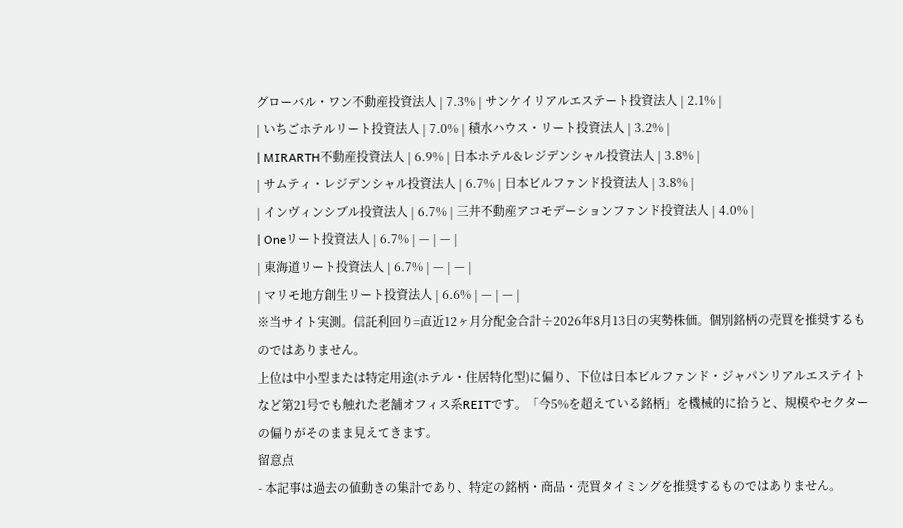グローバル・ワン不動産投資法人 | 7.3% | サンケイリアルエステート投資法人 | 2.1% |
| いちごホテルリート投資法人 | 7.0% | 積水ハウス・リート投資法人 | 3.2% |
| MIRARTH不動産投資法人 | 6.9% | 日本ホテル&レジデンシャル投資法人 | 3.8% |
| サムティ・レジデンシャル投資法人 | 6.7% | 日本ビルファンド投資法人 | 3.8% |
| インヴィンシブル投資法人 | 6.7% | 三井不動産アコモデーションファンド投資法人 | 4.0% |
| Oneリート投資法人 | 6.7% | — | — |
| 東海道リート投資法人 | 6.7% | — | — |
| マリモ地方創生リート投資法人 | 6.6% | — | — |
※当サイト実測。信託利回り=直近12ヶ月分配金合計÷2026年8月13日の実勢株価。個別銘柄の売買を推奨するものではありません。
上位は中小型または特定用途(ホテル・住居特化型)に偏り、下位は日本ビルファンド・ジャパンリアルエステイトなど第21号でも触れた老舗オフィス系REITです。「今5%を超えている銘柄」を機械的に拾うと、規模やセクターの偏りがそのまま見えてきます。
留意点
- 本記事は過去の値動きの集計であり、特定の銘柄・商品・売買タイミングを推奨するものではありません。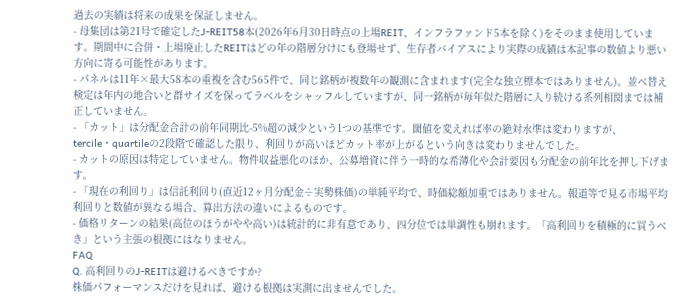過去の実績は将来の成果を保証しません。
- 母集団は第21号で確定したJ-REIT58本(2026年6月30日時点の上場REIT、インフラファンド5本を除く)をそのまま使用しています。期間中に合併・上場廃止したREITはどの年の階層分けにも登場せず、生存者バイアスにより実際の成績は本記事の数値より悪い方向に寄る可能性があります。
- パネルは11年×最大58本の重複を含む565件で、同じ銘柄が複数年の観測に含まれます(完全な独立標本ではありません)。並べ替え検定は年内の地合いと群サイズを保ってラベルをシャッフルしていますが、同一銘柄が毎年似た階層に入り続ける系列相関までは補正していません。
- 「カット」は分配金合計の前年同期比-5%超の減少という1つの基準です。閾値を変えれば率の絶対水準は変わりますが、tercile・quartileの2段階で確認した限り、利回りが高いほどカット率が上がるという向きは変わりませんでした。
- カットの原因は特定していません。物件収益悪化のほか、公募増資に伴う一時的な希薄化や会計要因も分配金の前年比を押し下げます。
- 「現在の利回り」は信託利回り(直近12ヶ月分配金÷実勢株価)の単純平均で、時価総額加重ではありません。報道等で見る市場平均利回りと数値が異なる場合、算出方法の違いによるものです。
- 価格リターンの結果(高位のほうがやや高い)は統計的に非有意であり、四分位では単調性も崩れます。「高利回りを積極的に買うべき」という主張の根拠にはなりません。
FAQ
Q. 高利回りのJ-REITは避けるべきですか?
株価パフォーマンスだけを見れば、避ける根拠は実測に出ませんでした。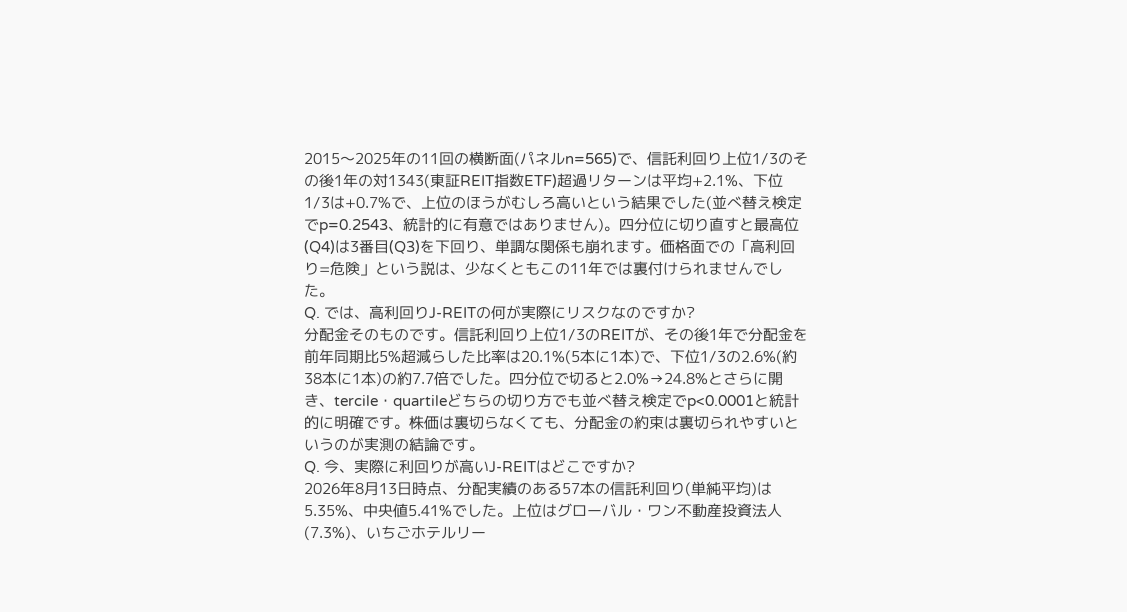2015〜2025年の11回の横断面(パネルn=565)で、信託利回り上位1/3のその後1年の対1343(東証REIT指数ETF)超過リターンは平均+2.1%、下位1/3は+0.7%で、上位のほうがむしろ高いという結果でした(並べ替え検定でp=0.2543、統計的に有意ではありません)。四分位に切り直すと最高位(Q4)は3番目(Q3)を下回り、単調な関係も崩れます。価格面での「高利回り=危険」という説は、少なくともこの11年では裏付けられませんでした。
Q. では、高利回りJ-REITの何が実際にリスクなのですか?
分配金そのものです。信託利回り上位1/3のREITが、その後1年で分配金を前年同期比5%超減らした比率は20.1%(5本に1本)で、下位1/3の2.6%(約38本に1本)の約7.7倍でした。四分位で切ると2.0%→24.8%とさらに開き、tercile・quartileどちらの切り方でも並べ替え検定でp<0.0001と統計的に明確です。株価は裏切らなくても、分配金の約束は裏切られやすいというのが実測の結論です。
Q. 今、実際に利回りが高いJ-REITはどこですか?
2026年8月13日時点、分配実績のある57本の信託利回り(単純平均)は5.35%、中央値5.41%でした。上位はグローバル・ワン不動産投資法人(7.3%)、いちごホテルリー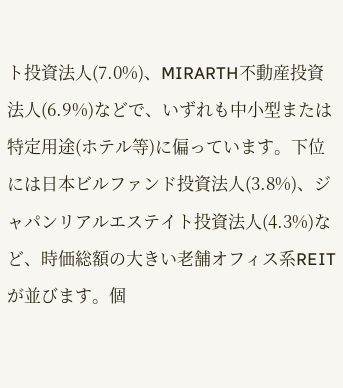ト投資法人(7.0%)、MIRARTH不動産投資法人(6.9%)などで、いずれも中小型または特定用途(ホテル等)に偏っています。下位には日本ビルファンド投資法人(3.8%)、ジャパンリアルエステイト投資法人(4.3%)など、時価総額の大きい老舗オフィス系REITが並びます。個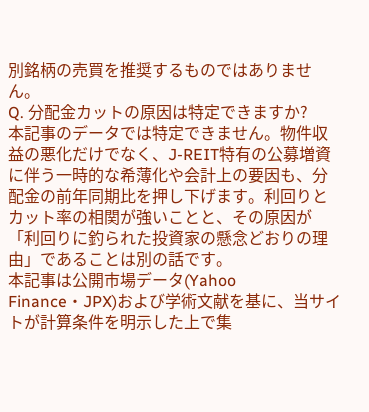別銘柄の売買を推奨するものではありません。
Q. 分配金カットの原因は特定できますか?
本記事のデータでは特定できません。物件収益の悪化だけでなく、J-REIT特有の公募増資に伴う一時的な希薄化や会計上の要因も、分配金の前年同期比を押し下げます。利回りとカット率の相関が強いことと、その原因が「利回りに釣られた投資家の懸念どおりの理由」であることは別の話です。
本記事は公開市場データ(Yahoo Finance・JPX)および学術文献を基に、当サイトが計算条件を明示した上で集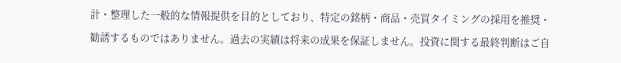計・整理した一般的な情報提供を目的としており、特定の銘柄・商品・売買タイミングの採用を推奨・勧誘するものではありません。過去の実績は将来の成果を保証しません。投資に関する最終判断はご自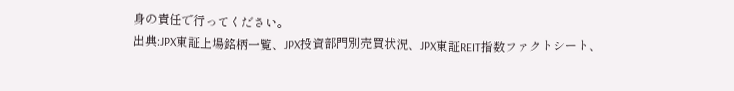身の責任で行ってください。
出典:JPX東証上場銘柄一覧、JPX投資部門別売買状況、JPX東証REIT指数ファクトシート、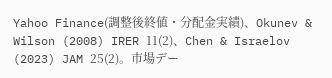Yahoo Finance(調整後終値・分配金実績)、Okunev & Wilson (2008) IRER 11(2)、Chen & Israelov (2023) JAM 25(2)。市場デー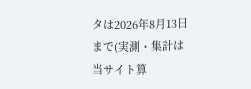タは2026年8月13日まで(実測・集計は当サイト算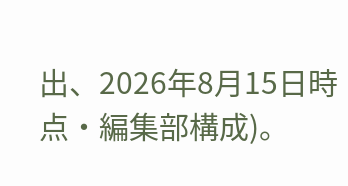出、2026年8月15日時点・編集部構成)。